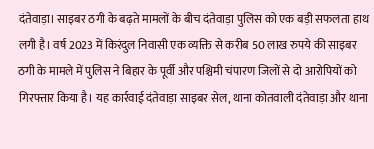दंतेवाड़ा। साइबर ठगी के बढ़ते मामलों के बीच दंतेवाड़ा पुलिस को एक बड़ी सफलता हाथ लगी है। वर्ष 2023 में किरंदुल निवासी एक व्यक्ति से करीब 50 लाख रुपये की साइबर ठगी के मामले में पुलिस ने बिहार के पूर्वी और पश्चिमी चंपारण जिलों से दो आरोपियों को गिरफ्तार किया है। यह कार्रवाई दंतेवाड़ा साइबर सेल, थाना कोतवाली दंतेवाड़ा और थाना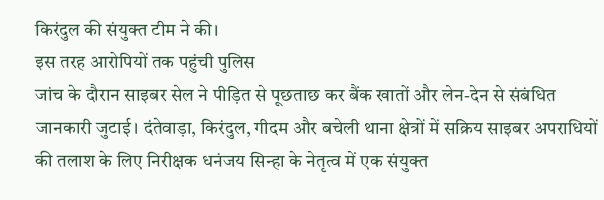किरंदुल की संयुक्त टीम ने की।
इस तरह आरोपियों तक पहुंची पुलिस
जांच के दौरान साइबर सेल ने पीड़ित से पूछताछ कर बैंक खातों और लेन-देन से संबंधित जानकारी जुटाई। दंतेवाड़ा, किरंदुल, गीदम और बचेली थाना क्षेत्रों में सक्रिय साइबर अपराधियों की तलाश के लिए निरीक्षक धनंजय सिन्हा के नेतृत्व में एक संयुक्त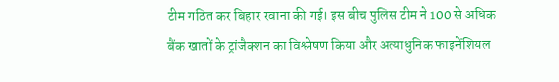टीम गठित कर बिहार रवाना की गई। इस बीच पुलिस टीम ने 100 से अधिक बैंक खातों के ट्रांजैक्शन का विश्लेषण किया और अत्याधुनिक फाइनेंशियल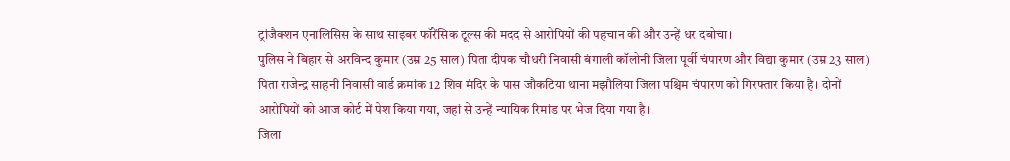ट्रांजैक्शन एनालिसिस के साथ साइबर फॉरेंसिक टूल्स की मदद से आरोपियों की पहचान की और उन्हें धर दबोचा।
पुलिस ने बिहार से अरविन्द कुमार (उम्र 25 साल) पिता दीपक चौधरी निवासी बंगाली कॉलोनी जिला पूर्वी चंपारण और विद्या कुमार (उम्र 23 साल) पिता राजेन्द्र साहनी निवासी वार्ड क्रमांक 12 शिव मंदिर के पास जौकटिया थाना मझौलिया जिला पश्चिम चंपारण को गिरफ्तार किया है। दोनों आरोपियों को आज कोर्ट में पेश किया गया, जहां से उन्हें न्यायिक रिमांड पर भेज दिया गया है।
जिला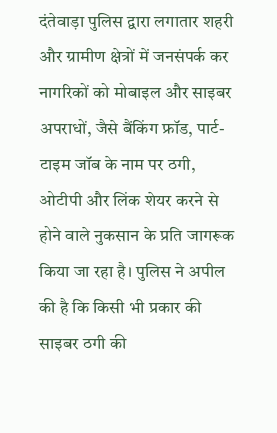दंतेवाड़ा पुलिस द्वारा लगातार शहरी और ग्रामीण क्षेत्रों में जनसंपर्क कर नागरिकों को मोबाइल और साइबर अपराधों, जैसे बैंकिंग फ्रॉड, पार्ट-टाइम जॉब के नाम पर ठगी, ओटीपी और लिंक शेयर करने से होने वाले नुकसान के प्रति जागरूक किया जा रहा है। पुलिस ने अपील की है कि किसी भी प्रकार की साइबर ठगी की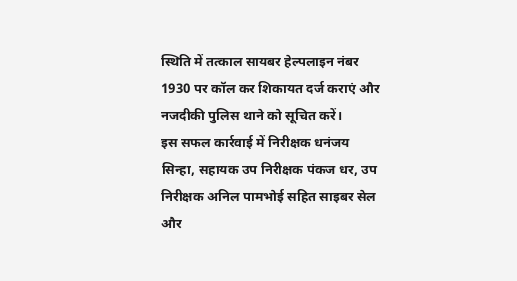स्थिति में तत्काल सायबर हेल्पलाइन नंबर 1930 पर कॉल कर शिकायत दर्ज कराएं और नजदीकी पुलिस थाने को सूचित करें।
इस सफल कार्रवाई में निरीक्षक धनंजय सिन्हा, सहायक उप निरीक्षक पंकज धर, उप निरीक्षक अनिल पामभोई सहित साइबर सेल और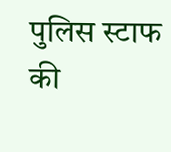पुलिस स्टाफ की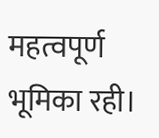महत्वपूर्ण भूमिका रही।